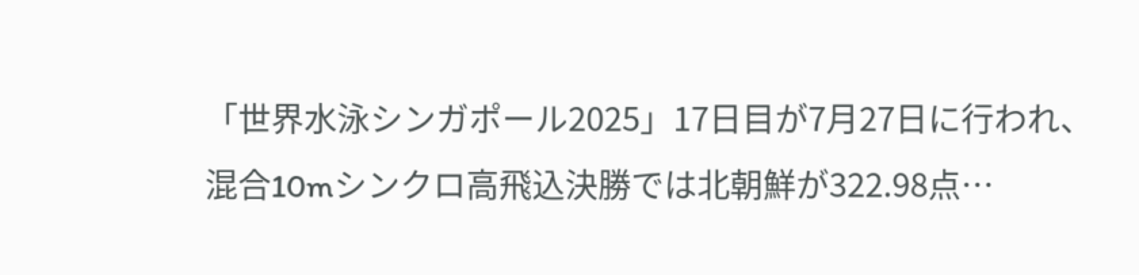「世界水泳シンガポール2025」17日目が7月27日に行われ、混合10mシンクロ高飛込決勝では北朝鮮が322.98点…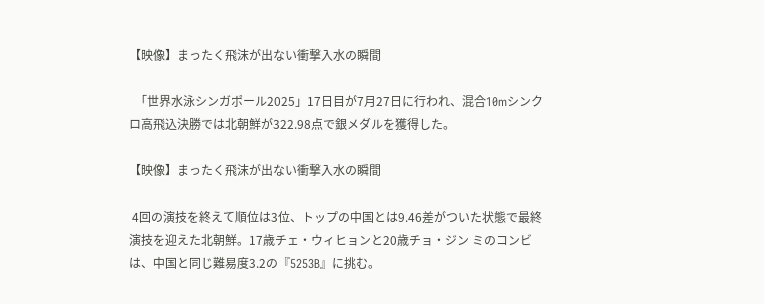【映像】まったく飛沫が出ない衝撃入水の瞬間

  「世界水泳シンガポール2025」17日目が7月27日に行われ、混合10mシンクロ高飛込決勝では北朝鮮が322.98点で銀メダルを獲得した。

【映像】まったく飛沫が出ない衝撃入水の瞬間

 4回の演技を終えて順位は3位、トップの中国とは9.46差がついた状態で最終演技を迎えた北朝鮮。17歳チェ・ウィヒョンと20歳チョ・ジン ミのコンビは、中国と同じ難易度3.2の『5253B』に挑む。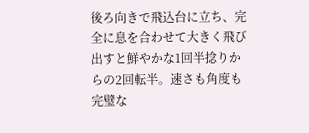後ろ向きで飛込台に立ち、完全に息を合わせて大きく飛び出すと鮮やかな1回半捻りからの2回転半。速さも角度も完璧な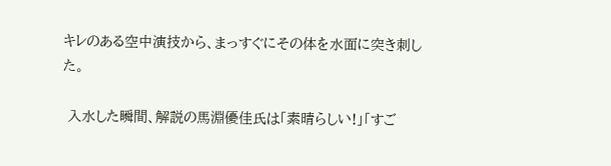キレのある空中演技から、まっすぐにその体を水面に突き刺した。

 入水した瞬間、解説の馬淵優佳氏は「素晴らしい!」「すご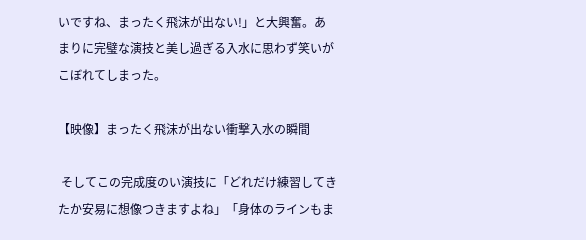いですね、まったく飛沫が出ない!」と大興奮。あまりに完璧な演技と美し過ぎる入水に思わず笑いがこぼれてしまった。

【映像】まったく飛沫が出ない衝撃入水の瞬間

 そしてこの完成度のい演技に「どれだけ練習してきたか安易に想像つきますよね」「身体のラインもま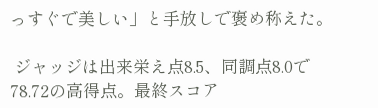っすぐで美しい」と手放しで褒め称えた。

 ジャッジは出来栄え点8.5、同調点8.0で78.72の高得点。最終スコア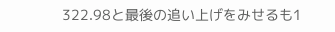322.98と最後の追い上げをみせるも1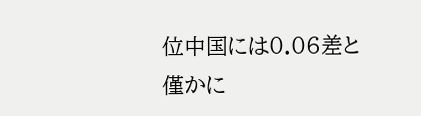位中国には0.06差と僅かに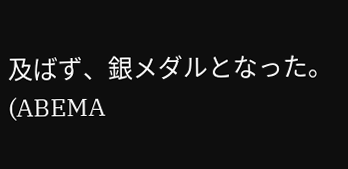及ばず、銀メダルとなった。
(ABEMA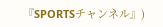『SPORTSチャンネル』)